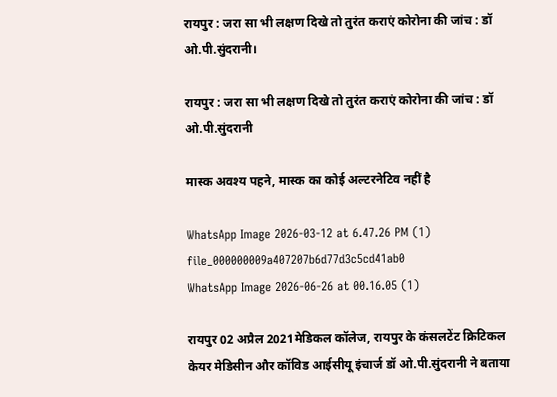रायपुर : जरा सा भी लक्षण दिखे तो तुरंत कराएं कोरोना की जांच : डॉ ओ.पी.सुंदरानी।

रायपुर : जरा सा भी लक्षण दिखे तो तुरंत कराएं कोरोना की जांच : डॉ ओ.पी.सुंदरानी

मास्क अवश्य पहने, मास्क का कोई अल्टरनेटिव नहीं है

WhatsApp Image 2026-03-12 at 6.47.26 PM (1)
file_000000009a407207b6d77d3c5cd41ab0
WhatsApp Image 2026-06-26 at 00.16.05 (1)

रायपुर 02 अप्रैल 2021मेडिकल कॉलेज, रायपुर के कंसलटेंट क्रिटिकल केयर मेडिसीन और कॉविड आईसीयू इंचार्ज डॉ ओ.पी.सुंदरानी ने बताया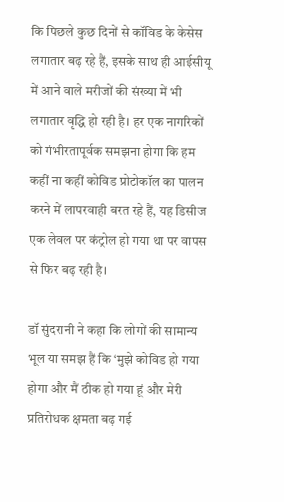कि पिछले कुछ दिनों से कॉविड के केसेस लगातार बढ़ रहे हैं, इसके साथ ही आईसीयू में आने वाले मरीजों की संख्या में भी लगातार वृद्धि हो रही है। हर एक नागरिकों को गंभीरतापूर्वक समझना होगा कि हम कहीं ना कहीं कोविड प्रोटोकॉल का पालन करने में लापरवाही बरत रहे हैं, यह डिसीज एक लेवल पर कंट्रोल हो गया था पर वापस से फिर बढ़ रही है।

डॉ सुंदरानी ने कहा कि लोगों की सामान्य भूल या समझ हैं कि ‘मुझे कोविड हो गया होगा और मैं ठीक हो गया हूं और मेरी प्रतिरोधक क्षमता बढ़ गई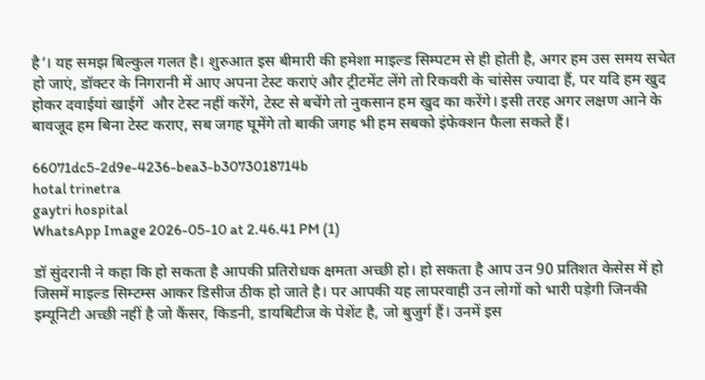है’। यह समझ बिल्कुल गलत है। शुरुआत इस बीमारी की हमेशा माइल्ड सिम्पटम से ही होती है, अगर हम उस समय सचेत हो जाएं, डॉक्टर के निगरानी में आए अपना टेस्ट कराएं और ट्रीटमेंट लेंगे तो रिकवरी के चांसेस ज्यादा हैं, पर यदि हम खुद होकर दवाईयां खाईगें  और टेस्ट नहीं करेंगे, टेस्ट से बचेंगे तो नुकसान हम खुद का करेंगे। इसी तरह अगर लक्षण आने के बावजूद हम बिना टेस्ट कराए, सब जगह घूमेंगे तो बाकी जगह भी हम सबको इंफेक्शन फैला सकते हैं।

66071dc5-2d9e-4236-bea3-b3073018714b
hotal trinetra
gaytri hospital
WhatsApp Image 2026-05-10 at 2.46.41 PM (1)

डॉ सुंदरानी ने कहा कि हो सकता है आपकी प्रतिरोधक क्षमता अच्छी हो। हो सकता है आप उन 90 प्रतिशत केसेस में हो जिसमें माइल्ड सिम्टम्स आकर डिसीज ठीक हो जाते है। पर आपकी यह लापरवाही उन लोगों को भारी पड़ेगी जिनकी इम्यूनिटी अच्छी नहीं है जो कैंसर, किडनी, डायबिटीज के पेशेंट है, जो बुजुर्ग हैं। उनमें इस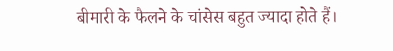बीमारी के फैलने के चांसेस बहुत ज्यादा होते हैं।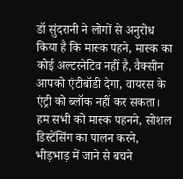डॉ सुंदरानी ने लोगों से अनुरोध किया है कि मास्क पहने, मास्क का कोई अल्टरनेटिव नहीं है, वैक्सीन आपको एंटीबॉडी देगा, वायरस के एंट्री को ब्लॉक नहीं कर सकता। हम सभी को मास्क पहनने, सोशल डिस्टेंसिंग का पालन करने, भीड़भाड़ में जाने से बचने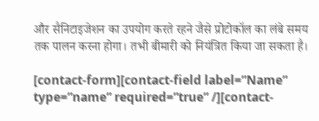और सैनिटाइजेशन का उपयोग करते रहने जैसे प्रोटोकॉल का लंबे समय तक पालन करना होगा। तभी बीमारी को नियंत्रित किया जा सकता है।

[contact-form][contact-field label=”Name” type=”name” required=”true” /][contact-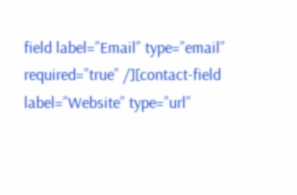field label=”Email” type=”email” required=”true” /][contact-field label=”Website” type=”url”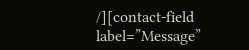/][contact-field label=”Message”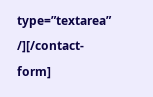type=”textarea” /][/contact-form]